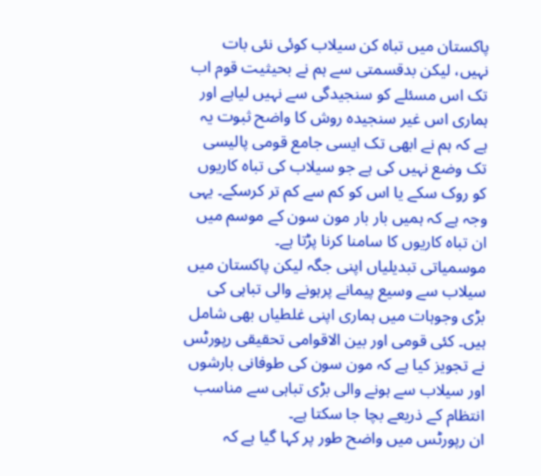پاکستان میں تباہ کن سیلاب کوئی نئی بات نہیں، لیکن بدقسمتی سے ہم نے بحیثیت قوم اب تک اس مسئلے کو سنجیدگی سے نہیں لیاہے اور ہماری اس غیر سنجیدہ روش کا واضح ثبوت یہ ہے کہ ہم نے ابھی تک ایسی جامع قومی پالیسی تک وضع نہیں کی ہے جو سیلاب کی تباہ کاریوں کو روک سکے یا اس کو کم سے کم تر کرسکے۔ یہی وجہ ہے کہ ہمیں بار بار مون سون کے موسم میں ان تباہ کاریوں کا سامنا کرنا پڑتا ہے۔
موسمیاتی تبدیلیاں اپنی جگہ لیکن پاکستان میں سیلاب سے وسیع پیمانے پرہونے والی تباہی کی بڑی وجوہات میں ہماری اپنی غلطیاں بھی شامل ہیں۔ کئی قومی اور بین الاقوامی تحقیقی رپورٹس نے تجویز کیا ہے کہ مون سون کی طوفانی بارشوں اور سیلاب سے ہونے والی بڑی تباہی سے مناسب انتظام کے ذریعے بچا جا سکتا ہے۔
ان رپورٹس میں واضح طور پر کہا گیا ہے کہ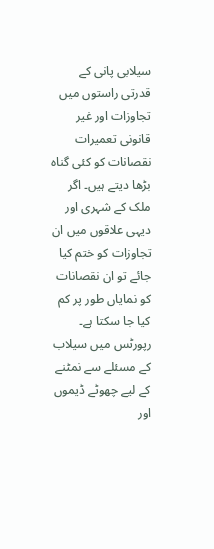سیلابی پانی کے قدرتی راستوں میں تجاوزات اور غیر قانونی تعمیرات نقصانات کو کئی گناہ بڑھا دیتے ہیں۔ اگر ملک کے شہری اور دیہی علاقوں میں ان تجاوزات کو ختم کیا جائے تو ان نقصانات کو نمایاں طور پر کم کیا جا سکتا ہے۔ رپورٹس میں سیلاب کے مسئلے سے نمٹنے کے لیے چھوٹے ڈیموں اور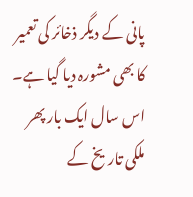پانی کے دیگر ذخائر کی تعمیر کا بھی مشورہ دیا گیا ہے۔
اس سال ایک بار پھر ملکی تاریخ کے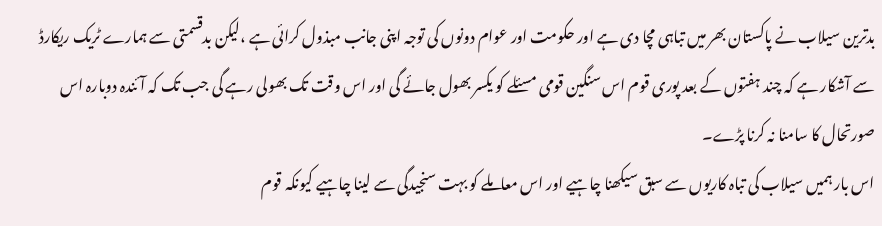بدترین سیلاب نے پاکستان بھر میں تباہی مچا دی ہے اور حکومت اور عوام دونوں کی توجہ اپنی جانب مبذول کرائی ہے ،لیکن بدقسمتی سے ہمارے ٹریک ریکارڈ سے آشکار ہے کہ چند ہفتوں کے بعد پوری قوم اس سنگین قومی مسئلے کو یکسر بھول جائے گی اور اس وقت تک بھولی رہے گی جب تک کہ آئندہ دوبارہ اس صورتحال کا سامنا نہ کرنا پڑے۔
اس بار ہمیں سیلاب کی تباہ کاریوں سے سبق سیکھنا چاہیے اور اس معاملے کو بہت سنجیدگی سے لینا چاہیے کیونکہ قوم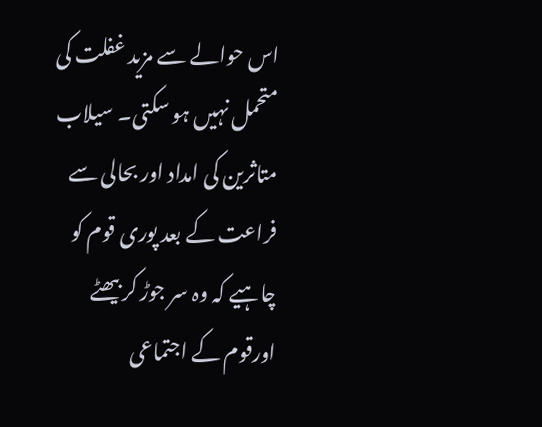اس حوالے سے مزید غفلت کی متحمل نہیں ہو سکتی۔ سیلاب متاثرین کی امداد اور بحالی سے فراعت کے بعد پوری قوم کو چاہیے کہ وہ سر جوڑ کر بیھٹے اورقوم کے اجتماعی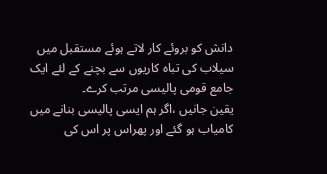دانش کو بروئے کار لاتے ہوئے مستقبل میں سیلاب کی تباہ کاریوں سے بچنے کے لئے ایک جامع قومی پالیسی مرتب کرے۔
یقین جانیں ،اگر ہم ایسی پالیسی بنانے میں کامیاب ہو گئے اور پھراس پر اس کی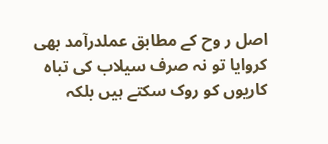اصل ر وح کے مطابق عملدرآمد بھی کروایا تو نہ صرف سیلاب کی تباہ کاریوں کو روک سکتے ہیں بلکہ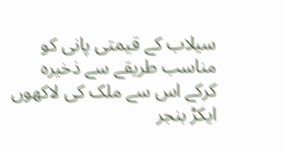سیلاب کے قیمتی پانی کو مناسب طریقے سے ذخیرہ کرکے اس سے ملک کی لاکھوں ایکڑ بنجر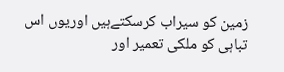زمین کو سیراب کرسکتےہیں اوریوں اس تباہی کو ملکی تعمیر اور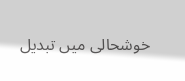خوشحالی میں تبدیل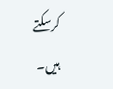کرسکتے ہیں۔